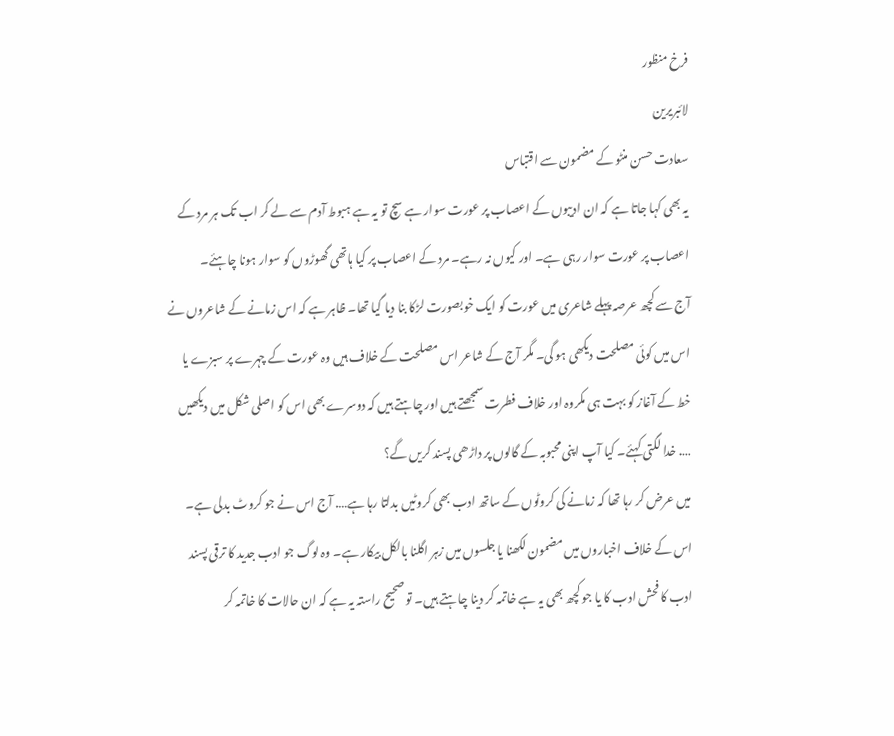فرخ منظور
لائبریرین
سعادت حسن منٹو کے مضمون سے اقتباس
یہ بھی کہا جاتا ہے کہ ان ادیبوں کے اعصاب پر عورت سوار ہے سچ تو یہ ہے ہبوط آدم سے لے کر اب تک ہر مرد کے اعصاب پر عورت سوار رہی ہے۔ اور کیوں نہ رہے۔ مرد کے اعصاب پر کیا ہاتھی گھوڑوں کو سوار ہونا چاہئے۔
آج سے کچھ عرصہ پہلے شاعری میں عورت کو ایک خوبصورت لڑکا بنا دیا گیا تھا۔ ظاہر ہے کہ اس زمانے کے شاعروں نے اس میں کوئی مصلحت دیکھی ہو گی۔ مگر آج کے شاعر اس مصلحت کے خلاف ہیں وہ عورت کے چہرے پر سبزے یا خط کے آغاز کو بہت ہی مکروہ اور خلاف فطرت سمجھتے ہیں اور چاہتے ہیں کہ دوسرے بھی اس کو اصلی شکل میں دیکھیں …. خدا لگتی کہئے۔ کیا آپ اپنی محبوبہ کے گالوں پر داڑھی پسند کریں گے؟
میں عرض کر رہا تھا کہ زمانے کی کروٹوں کے ساتھ ادب بھی کروٹیں بدلتا رہا ہے…. آج اس نے جو کروٹ بدلی ہے۔ اس کے خلاف اخباروں میں مضمون لکھنا یا جلسوں میں زہر اگلنا بالکل بیکار ہے۔ وہ لوگ جو ادب جدید کا ترقی پسند ادب کا فحش ادب کا یا جو کچھ بھی یہ ہے خاتمہ کر دینا چاہتے ہیں۔ تو صحیح راستہ یہ ہے کہ ان حالات کا خاتمہ کر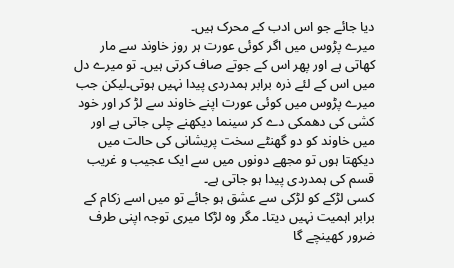دیا جائے جو اس ادب کے محرک ہیں۔
میرے پڑوس میں اگر کوئی عورت ہر روز خاوند سے مار کھاتی ہے اور پھر اس کے جوتے صاف کرتی ہیں۔ تو میرے دل میں اس کے لئے ذرہ برابر ہمدردی پیدا نہیں ہوتی۔لیکن جب میرے پڑوس میں کوئی عورت اپنے خاوند سے لڑ کر اور خود کشی کی دھمکی دے کر سینما دیکھنے چلی جاتی ہے اور میں خاوند کو دو گھنٹے سخت پریشانی کی حالت میں دیکھتا ہوں تو مجھے دونوں میں سے ایک عجیب و غریب قسم کی ہمدردی پیدا ہو جاتی ہے۔
کسی لڑکے کو لڑکی سے عشق ہو جائے تو میں اسے زکام کے برابر اہمیت نہیں دیتا۔ مگر وہ لڑکا میری توجہ اپنی طرف ضرور کھینچے گا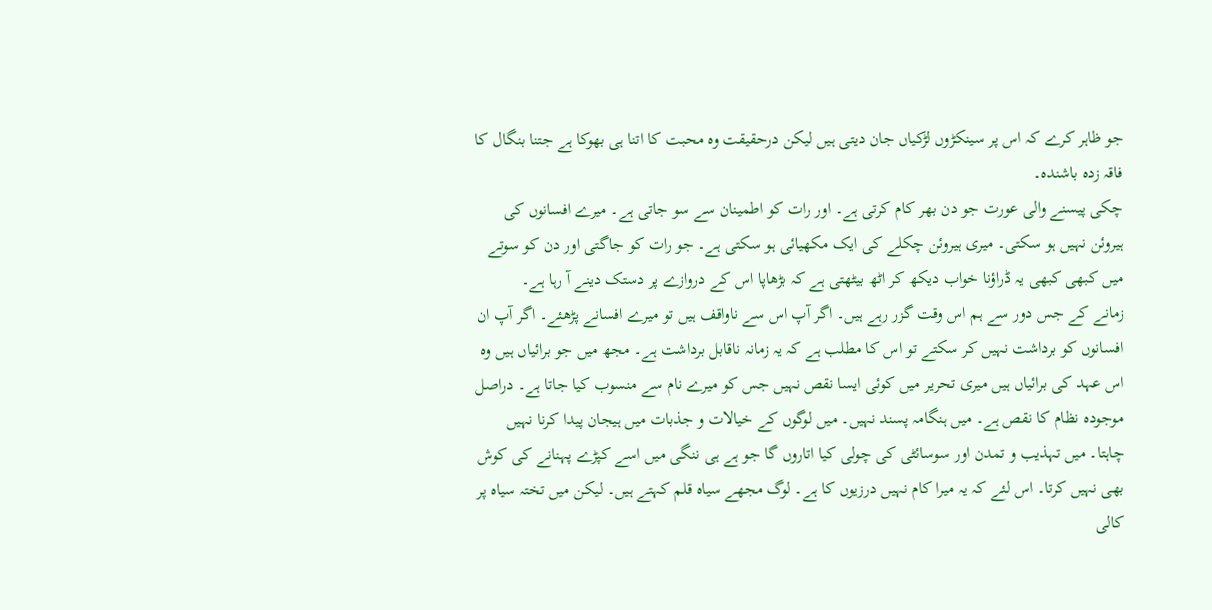جو ظاہر کرے کہ اس پر سینکڑوں لڑکیاں جان دیتی ہیں لیکن درحقیقت وہ محبت کا اتنا ہی بھوکا ہے جتنا بنگال کا فاقہ زدہ باشندہ۔
چکی پیسنے والی عورت جو دن بھر کام کرتی ہے۔ اور رات کو اطمینان سے سو جاتی ہے۔ میرے افسانوں کی ہیروئن نہیں ہو سکتی۔ میری ہیروئن چکلے کی ایک مکھیائی ہو سکتی ہے۔ جو رات کو جاگتی اور دن کو سوتے میں کبھی کبھی یہ ڈراؤنا خواب دیکھ کر اٹھ بیٹھتی ہے کہ بڑھاپا اس کے دروازے پر دستک دینے آ رہا ہے۔
زمانے کے جس دور سے ہم اس وقت گزر رہے ہیں۔ اگر آپ اس سے ناواقف ہیں تو میرے افسانے پڑھئے۔ اگر آپ ان افسانوں کو برداشت نہیں کر سکتے تو اس کا مطلب ہے کہ یہ زمانہ ناقابل برداشت ہے۔ مجھ میں جو برائیاں ہیں وہ اس عہد کی برائیاں ہیں میری تحریر میں کوئی ایسا نقص نہیں جس کو میرے نام سے منسوب کیا جاتا ہے۔ دراصل موجودہ نظام کا نقص ہے۔ میں ہنگامہ پسند نہیں۔ میں لوگوں کے خیالات و جذبات میں ہیجان پیدا کرنا نہیں چاہتا۔ میں تہذیب و تمدن اور سوسائٹی کی چولی کیا اتاروں گا جو ہے ہی ننگی میں اسے کپڑے پہنانے کی کوش بھی نہیں کرتا۔ اس لئے کہ یہ میرا کام نہیں درزیوں کا ہے۔ لوگ مجھے سیاہ قلم کہتے ہیں۔ لیکن میں تختہ سیاہ پر کالی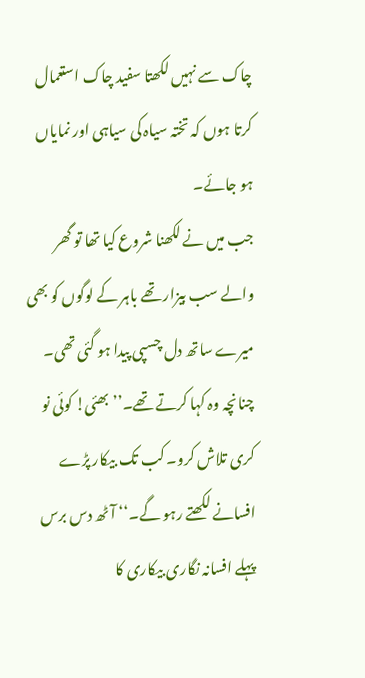چاک سے نہیں لکھتا سفید چاک استعمال کرتا ہوں کہ تختہ سیاہ کی سیاہی اور نمایاں ہو جائے۔
جب میں نے لکھنا شروع کیا تھا تو گھر والے سب بیزار تھے باہر کے لوگوں کو بھی میرے ساتھ دل چسپی پیدا ہو گئی تھی۔ چنانچہ وہ کہا کرتے تھے۔’’ بھئی! کوئی نو کری تلاش کرو۔ کب تک بیکار پڑے افسانے لکھتے رہو گے۔‘‘ آٹھ دس برس پہلے افسانہ نگاری بیکاری کا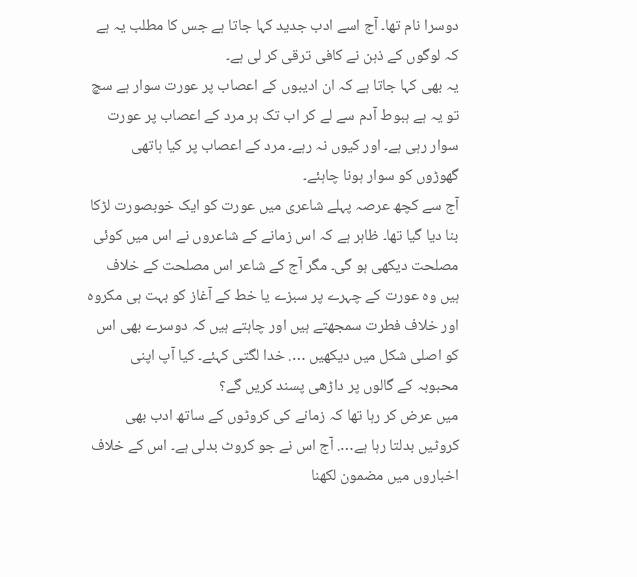دوسرا نام تھا۔ آج اسے ادب جدید کہا جاتا ہے جس کا مطلب یہ ہے کہ لوگوں کے ذہن نے کافی ترقی کر لی ہے۔
یہ بھی کہا جاتا ہے کہ ان ادیبوں کے اعصاب پر عورت سوار ہے سچ تو یہ ہے ہبوط آدم سے لے کر اب تک ہر مرد کے اعصاب پر عورت سوار رہی ہے۔ اور کیوں نہ رہے۔ مرد کے اعصاب پر کیا ہاتھی گھوڑوں کو سوار ہونا چاہئے۔
آج سے کچھ عرصہ پہلے شاعری میں عورت کو ایک خوبصورت لڑکا بنا دیا گیا تھا۔ ظاہر ہے کہ اس زمانے کے شاعروں نے اس میں کوئی مصلحت دیکھی ہو گی۔ مگر آج کے شاعر اس مصلحت کے خلاف ہیں وہ عورت کے چہرے پر سبزے یا خط کے آغاز کو بہت ہی مکروہ اور خلاف فطرت سمجھتے ہیں اور چاہتے ہیں کہ دوسرے بھی اس کو اصلی شکل میں دیکھیں …. خدا لگتی کہئے۔ کیا آپ اپنی محبوبہ کے گالوں پر داڑھی پسند کریں گے؟
میں عرض کر رہا تھا کہ زمانے کی کروٹوں کے ساتھ ادب بھی کروٹیں بدلتا رہا ہے…. آج اس نے جو کروٹ بدلی ہے۔ اس کے خلاف اخباروں میں مضمون لکھنا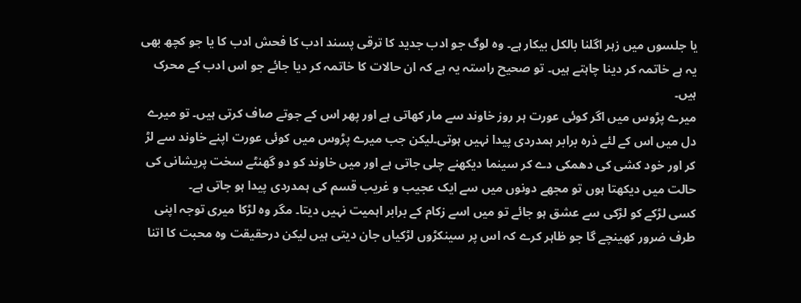یا جلسوں میں زہر اگلنا بالکل بیکار ہے۔ وہ لوگ جو ادب جدید کا ترقی پسند ادب کا فحش ادب کا یا جو کچھ بھی یہ ہے خاتمہ کر دینا چاہتے ہیں۔ تو صحیح راستہ یہ ہے کہ ان حالات کا خاتمہ کر دیا جائے جو اس ادب کے محرک ہیں۔
میرے پڑوس میں اگر کوئی عورت ہر روز خاوند سے مار کھاتی ہے اور پھر اس کے جوتے صاف کرتی ہیں۔ تو میرے دل میں اس کے لئے ذرہ برابر ہمدردی پیدا نہیں ہوتی۔لیکن جب میرے پڑوس میں کوئی عورت اپنے خاوند سے لڑ کر اور خود کشی کی دھمکی دے کر سینما دیکھنے چلی جاتی ہے اور میں خاوند کو دو گھنٹے سخت پریشانی کی حالت میں دیکھتا ہوں تو مجھے دونوں میں سے ایک عجیب و غریب قسم کی ہمدردی پیدا ہو جاتی ہے۔
کسی لڑکے کو لڑکی سے عشق ہو جائے تو میں اسے زکام کے برابر اہمیت نہیں دیتا۔ مگر وہ لڑکا میری توجہ اپنی طرف ضرور کھینچے گا جو ظاہر کرے کہ اس پر سینکڑوں لڑکیاں جان دیتی ہیں لیکن درحقیقت وہ محبت کا اتنا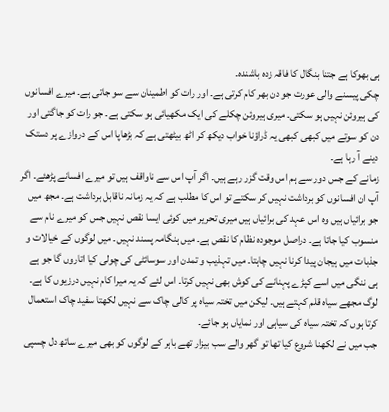ہی بھوکا ہے جتنا بنگال کا فاقہ زدہ باشندہ۔
چکی پیسنے والی عورت جو دن بھر کام کرتی ہے۔ اور رات کو اطمینان سے سو جاتی ہے۔ میرے افسانوں کی ہیروئن نہیں ہو سکتی۔ میری ہیروئن چکلے کی ایک مکھیائی ہو سکتی ہے۔ جو رات کو جاگتی اور دن کو سوتے میں کبھی کبھی یہ ڈراؤنا خواب دیکھ کر اٹھ بیٹھتی ہے کہ بڑھاپا اس کے دروازے پر دستک دینے آ رہا ہے۔
زمانے کے جس دور سے ہم اس وقت گزر رہے ہیں۔ اگر آپ اس سے ناواقف ہیں تو میرے افسانے پڑھئے۔ اگر آپ ان افسانوں کو برداشت نہیں کر سکتے تو اس کا مطلب ہے کہ یہ زمانہ ناقابل برداشت ہے۔ مجھ میں جو برائیاں ہیں وہ اس عہد کی برائیاں ہیں میری تحریر میں کوئی ایسا نقص نہیں جس کو میرے نام سے منسوب کیا جاتا ہے۔ دراصل موجودہ نظام کا نقص ہے۔ میں ہنگامہ پسند نہیں۔ میں لوگوں کے خیالات و جذبات میں ہیجان پیدا کرنا نہیں چاہتا۔ میں تہذیب و تمدن اور سوسائٹی کی چولی کیا اتاروں گا جو ہے ہی ننگی میں اسے کپڑے پہنانے کی کوش بھی نہیں کرتا۔ اس لئے کہ یہ میرا کام نہیں درزیوں کا ہے۔ لوگ مجھے سیاہ قلم کہتے ہیں۔ لیکن میں تختہ سیاہ پر کالی چاک سے نہیں لکھتا سفید چاک استعمال کرتا ہوں کہ تختہ سیاہ کی سیاہی اور نمایاں ہو جائے۔
جب میں نے لکھنا شروع کیا تھا تو گھر والے سب بیزار تھے باہر کے لوگوں کو بھی میرے ساتھ دل چسپی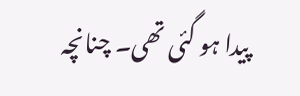پیدا ہو گئی تھی۔ چنانچہ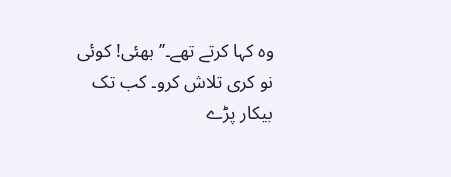وہ کہا کرتے تھے۔’’ بھئی! کوئی نو کری تلاش کرو۔ کب تک بیکار پڑے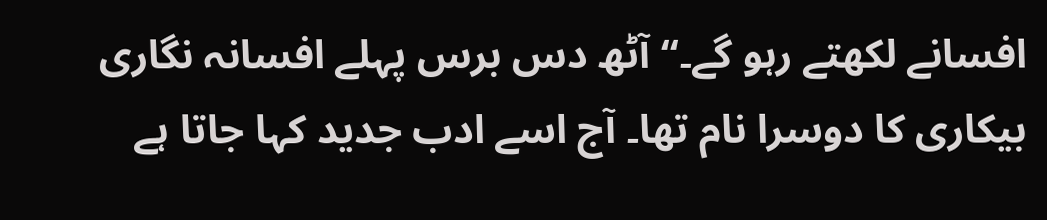افسانے لکھتے رہو گے۔‘‘ آٹھ دس برس پہلے افسانہ نگاری بیکاری کا دوسرا نام تھا۔ آج اسے ادب جدید کہا جاتا ہے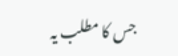جس کا مطلب یہ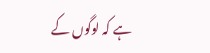ہے کہ لوگوں کے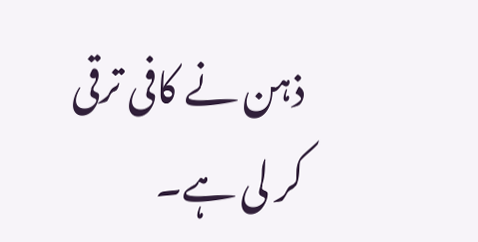ذہن نے کافی ترقی کر لی ہے۔